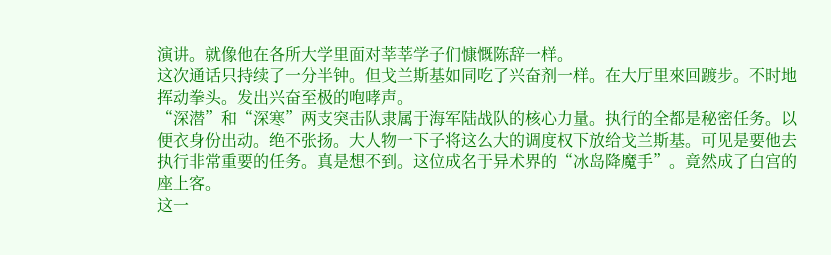演讲。就像他在各所大学里面对莘莘学子们慷慨陈辞一样。
这次通话只持续了一分半钟。但戈兰斯基如同吃了兴奋剂一样。在大厅里來回踱步。不时地挥动拳头。发出兴奋至极的咆哮声。
“深潜”和“深寒”两支突击队隶属于海军陆战队的核心力量。执行的全都是秘密任务。以便衣身份出动。绝不张扬。大人物一下子将这么大的调度权下放给戈兰斯基。可见是要他去执行非常重要的任务。真是想不到。这位成名于异术界的“冰岛降魔手”。竟然成了白宫的座上客。
这一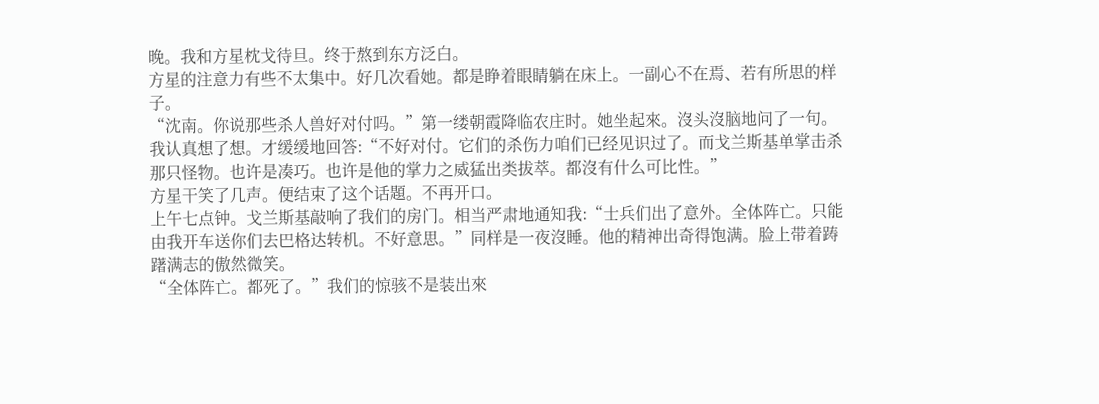晚。我和方星枕戈待旦。终于熬到东方泛白。
方星的注意力有些不太集中。好几次看她。都是睁着眼睛躺在床上。一副心不在焉、若有所思的样子。
“沈南。你说那些杀人兽好对付吗。”第一缕朝霞降临农庄时。她坐起來。沒头沒脑地问了一句。
我认真想了想。才缓缓地回答:“不好对付。它们的杀伤力咱们已经见识过了。而戈兰斯基单掌击杀那只怪物。也许是凑巧。也许是他的掌力之威猛出类拔萃。都沒有什么可比性。”
方星干笑了几声。便结束了这个话題。不再开口。
上午七点钟。戈兰斯基敲响了我们的房门。相当严肃地通知我:“士兵们出了意外。全体阵亡。只能由我开车送你们去巴格达转机。不好意思。”同样是一夜沒睡。他的精神出奇得饱满。脸上带着踌躇满志的傲然微笑。
“全体阵亡。都死了。”我们的惊骇不是装出來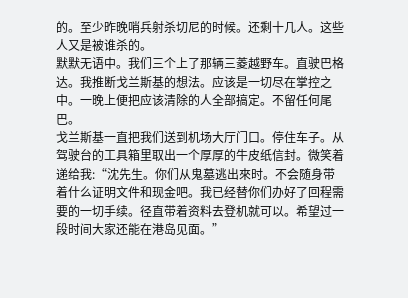的。至少昨晚哨兵射杀切尼的时候。还剩十几人。这些人又是被谁杀的。
默默无语中。我们三个上了那辆三菱越野车。直驶巴格达。我推断戈兰斯基的想法。应该是一切尽在掌控之中。一晚上便把应该清除的人全部搞定。不留任何尾巴。
戈兰斯基一直把我们送到机场大厅门口。停住车子。从驾驶台的工具箱里取出一个厚厚的牛皮纸信封。微笑着递给我:“沈先生。你们从鬼墓逃出來时。不会随身带着什么证明文件和现金吧。我已经替你们办好了回程需要的一切手续。径直带着资料去登机就可以。希望过一段时间大家还能在港岛见面。”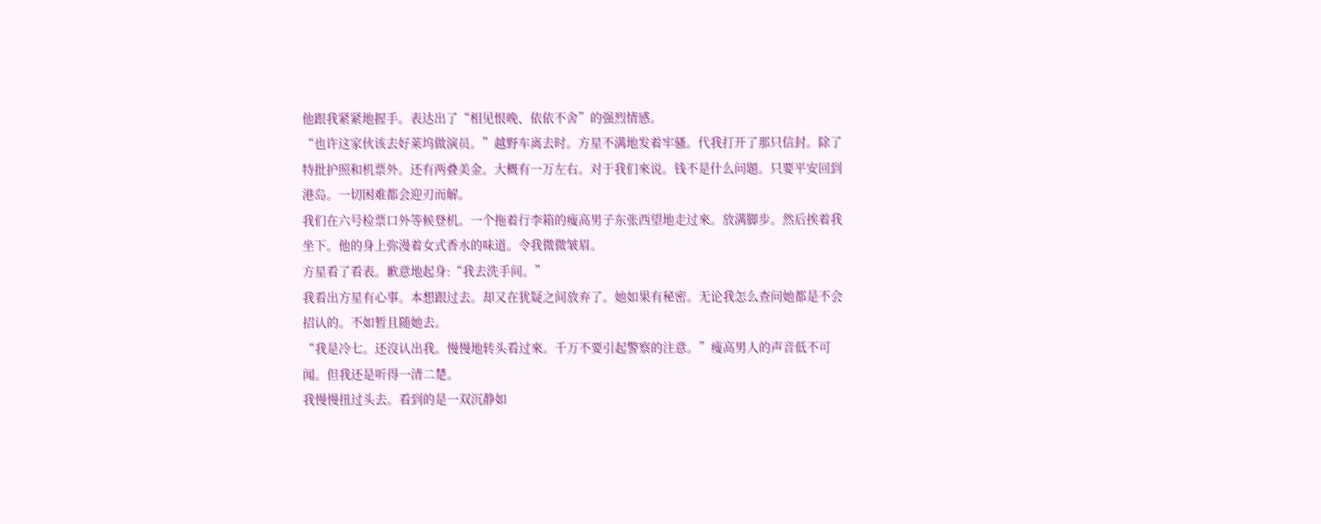他跟我紧紧地握手。表达出了“相见恨晚、依依不舍”的强烈情感。
“也许这家伙该去好莱坞做演员。”越野车离去时。方星不满地发着牢骚。代我打开了那只信封。除了特批护照和机票外。还有两叠美金。大概有一万左右。对于我们來说。钱不是什么问題。只要平安回到港岛。一切困难都会迎刃而解。
我们在六号检票口外等候登机。一个拖着行李箱的瘦高男子东张西望地走过來。放满脚步。然后挨着我坐下。他的身上弥漫着女式香水的味道。令我微微皱眉。
方星看了看表。歉意地起身:“我去洗手间。”
我看出方星有心事。本想跟过去。却又在犹疑之间放弃了。她如果有秘密。无论我怎么查问她都是不会招认的。不如暂且随她去。
“我是冷七。还沒认出我。慢慢地转头看过來。千万不要引起警察的注意。”瘦高男人的声音低不可闻。但我还是听得一清二楚。
我慢慢扭过头去。看到的是一双沉静如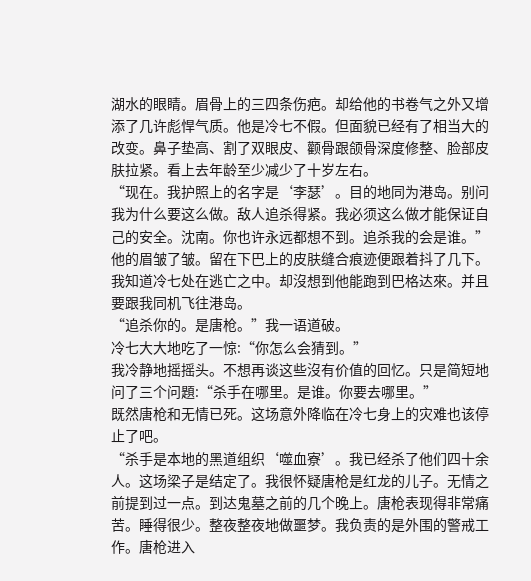湖水的眼睛。眉骨上的三四条伤疤。却给他的书卷气之外又增添了几许彪悍气质。他是冷七不假。但面貌已经有了相当大的改变。鼻子垫高、割了双眼皮、颧骨跟颌骨深度修整、脸部皮肤拉紧。看上去年龄至少减少了十岁左右。
“现在。我护照上的名字是‘李瑟’。目的地同为港岛。别问我为什么要这么做。敌人追杀得紧。我必须这么做才能保证自己的安全。沈南。你也许永远都想不到。追杀我的会是谁。”他的眉皱了皱。留在下巴上的皮肤缝合痕迹便跟着抖了几下。
我知道冷七处在逃亡之中。却沒想到他能跑到巴格达來。并且要跟我同机飞往港岛。
“追杀你的。是唐枪。”我一语道破。
冷七大大地吃了一惊:“你怎么会猜到。”
我冷静地摇摇头。不想再谈这些沒有价值的回忆。只是简短地问了三个问題:“杀手在哪里。是谁。你要去哪里。”
既然唐枪和无情已死。这场意外降临在冷七身上的灾难也该停止了吧。
“杀手是本地的黑道组织‘噬血寮’。我已经杀了他们四十余人。这场梁子是结定了。我很怀疑唐枪是红龙的儿子。无情之前提到过一点。到达鬼墓之前的几个晚上。唐枪表现得非常痛苦。睡得很少。整夜整夜地做噩梦。我负责的是外围的警戒工作。唐枪进入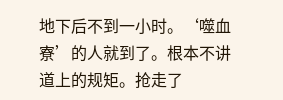地下后不到一小时。‘噬血寮’的人就到了。根本不讲道上的规矩。抢走了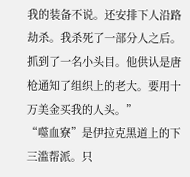我的装备不说。还安排下人沿路劫杀。我杀死了一部分人之后。抓到了一名小头目。他供认是唐枪通知了组织上的老大。要用十万美金买我的人头。”
“噬血寮”是伊拉克黑道上的下三滥帮派。只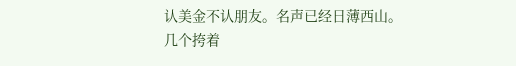认美金不认朋友。名声已经日薄西山。
几个挎着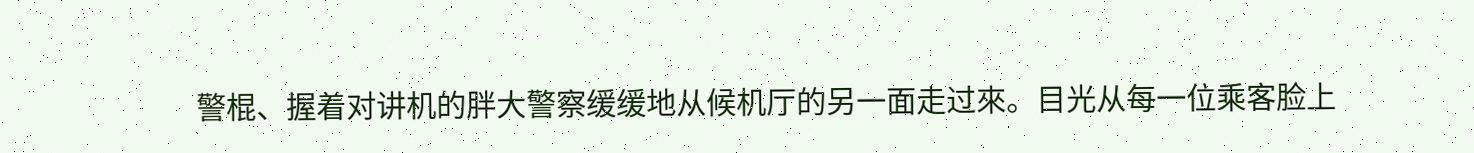警棍、握着对讲机的胖大警察缓缓地从候机厅的另一面走过來。目光从每一位乘客脸上